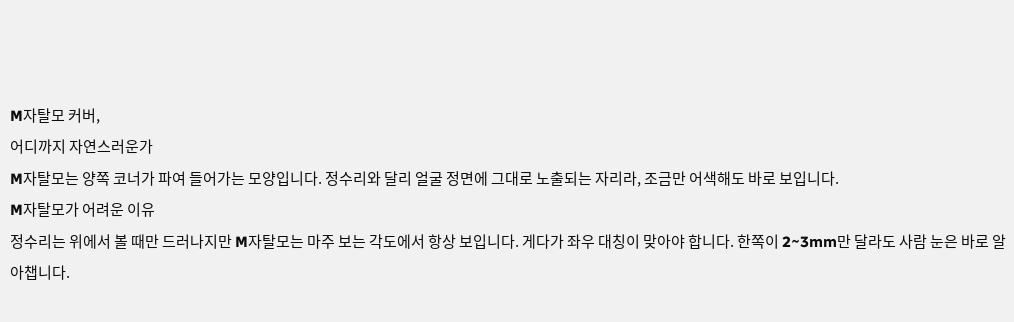M자탈모 커버,
어디까지 자연스러운가
M자탈모는 양쪽 코너가 파여 들어가는 모양입니다. 정수리와 달리 얼굴 정면에 그대로 노출되는 자리라, 조금만 어색해도 바로 보입니다.
M자탈모가 어려운 이유
정수리는 위에서 볼 때만 드러나지만 M자탈모는 마주 보는 각도에서 항상 보입니다. 게다가 좌우 대칭이 맞아야 합니다. 한쪽이 2~3mm만 달라도 사람 눈은 바로 알아챕니다.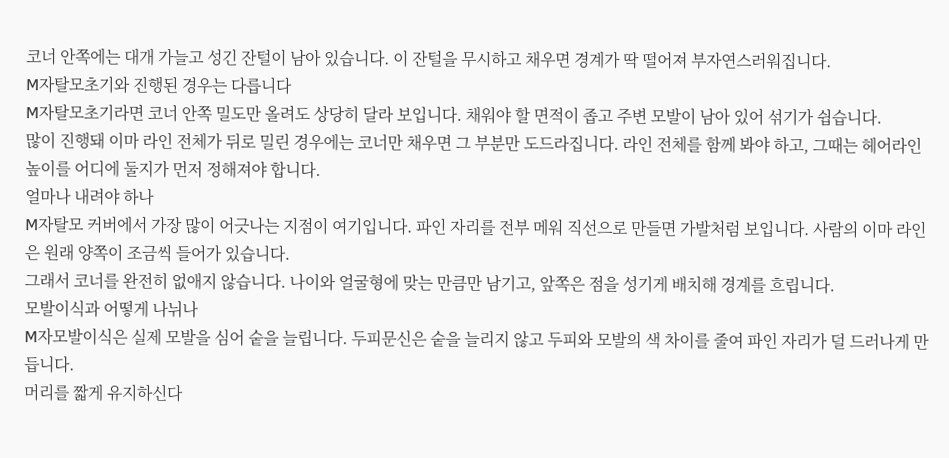코너 안쪽에는 대개 가늘고 성긴 잔털이 남아 있습니다. 이 잔털을 무시하고 채우면 경계가 딱 떨어져 부자연스러워집니다.
M자탈모초기와 진행된 경우는 다릅니다
M자탈모초기라면 코너 안쪽 밀도만 올려도 상당히 달라 보입니다. 채워야 할 면적이 좁고 주변 모발이 남아 있어 섞기가 쉽습니다.
많이 진행돼 이마 라인 전체가 뒤로 밀린 경우에는 코너만 채우면 그 부분만 도드라집니다. 라인 전체를 함께 봐야 하고, 그때는 헤어라인 높이를 어디에 둘지가 먼저 정해져야 합니다.
얼마나 내려야 하나
M자탈모 커버에서 가장 많이 어긋나는 지점이 여기입니다. 파인 자리를 전부 메워 직선으로 만들면 가발처럼 보입니다. 사람의 이마 라인은 원래 양쪽이 조금씩 들어가 있습니다.
그래서 코너를 완전히 없애지 않습니다. 나이와 얼굴형에 맞는 만큼만 남기고, 앞쪽은 점을 성기게 배치해 경계를 흐립니다.
모발이식과 어떻게 나뉘나
M자모발이식은 실제 모발을 심어 숱을 늘립니다. 두피문신은 숱을 늘리지 않고 두피와 모발의 색 차이를 줄여 파인 자리가 덜 드러나게 만듭니다.
머리를 짧게 유지하신다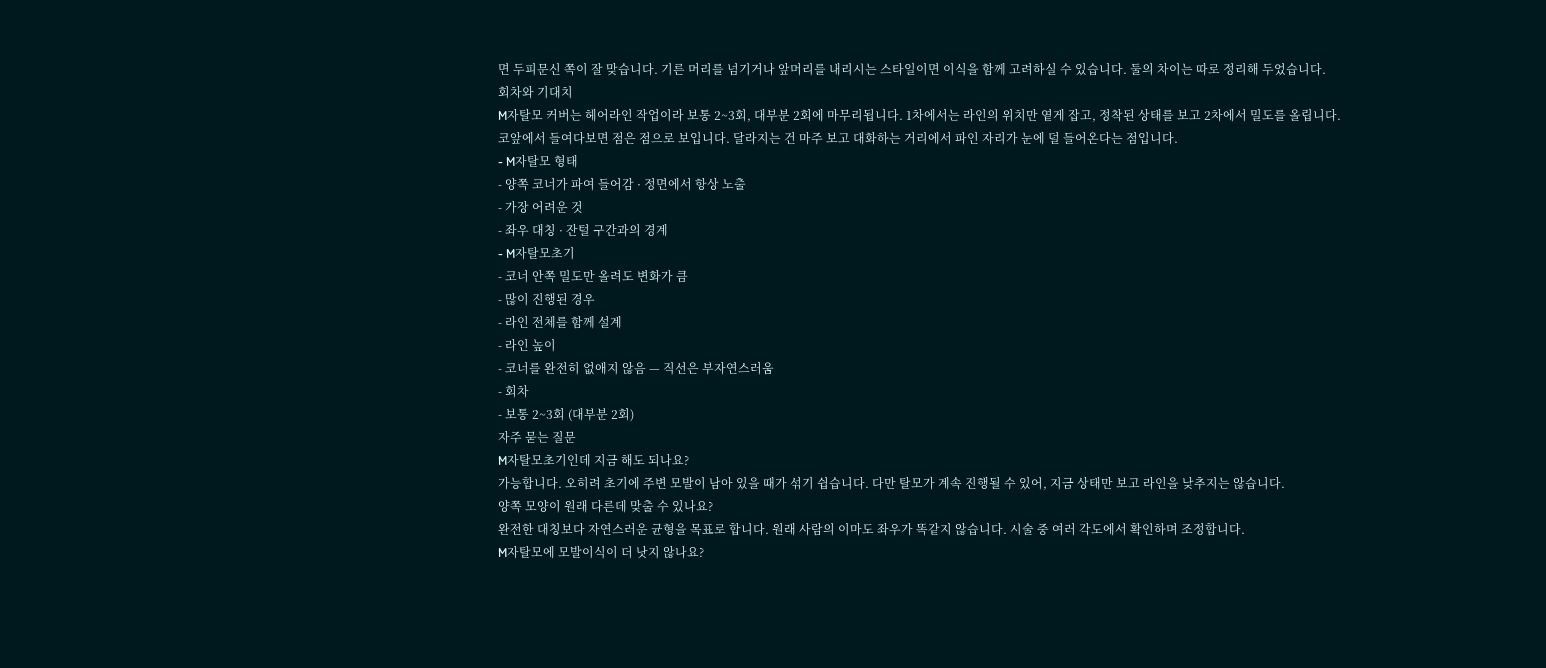면 두피문신 쪽이 잘 맞습니다. 기른 머리를 넘기거나 앞머리를 내리시는 스타일이면 이식을 함께 고려하실 수 있습니다. 둘의 차이는 따로 정리해 두었습니다.
회차와 기대치
M자탈모 커버는 헤어라인 작업이라 보통 2~3회, 대부분 2회에 마무리됩니다. 1차에서는 라인의 위치만 옅게 잡고, 정착된 상태를 보고 2차에서 밀도를 올립니다.
코앞에서 들여다보면 점은 점으로 보입니다. 달라지는 건 마주 보고 대화하는 거리에서 파인 자리가 눈에 덜 들어온다는 점입니다.
- M자탈모 형태
- 양쪽 코너가 파여 들어감 · 정면에서 항상 노출
- 가장 어려운 것
- 좌우 대칭 · 잔털 구간과의 경계
- M자탈모초기
- 코너 안쪽 밀도만 올려도 변화가 큼
- 많이 진행된 경우
- 라인 전체를 함께 설계
- 라인 높이
- 코너를 완전히 없애지 않음 — 직선은 부자연스러움
- 회차
- 보통 2~3회 (대부분 2회)
자주 묻는 질문
M자탈모초기인데 지금 해도 되나요?
가능합니다. 오히려 초기에 주변 모발이 남아 있을 때가 섞기 쉽습니다. 다만 탈모가 계속 진행될 수 있어, 지금 상태만 보고 라인을 낮추지는 않습니다.
양쪽 모양이 원래 다른데 맞출 수 있나요?
완전한 대칭보다 자연스러운 균형을 목표로 합니다. 원래 사람의 이마도 좌우가 똑같지 않습니다. 시술 중 여러 각도에서 확인하며 조정합니다.
M자탈모에 모발이식이 더 낫지 않나요?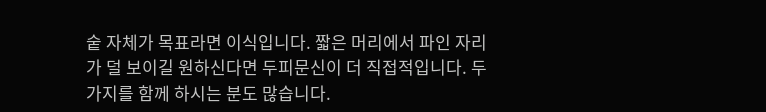숱 자체가 목표라면 이식입니다. 짧은 머리에서 파인 자리가 덜 보이길 원하신다면 두피문신이 더 직접적입니다. 두 가지를 함께 하시는 분도 많습니다.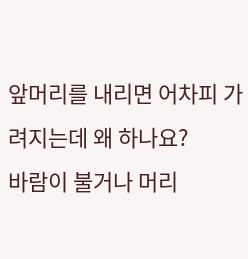앞머리를 내리면 어차피 가려지는데 왜 하나요?
바람이 불거나 머리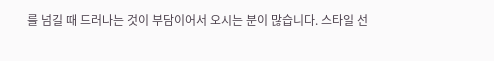를 넘길 때 드러나는 것이 부담이어서 오시는 분이 많습니다. 스타일 선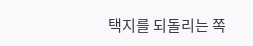택지를 되돌리는 쪽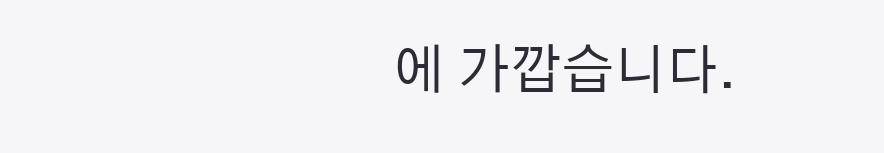에 가깝습니다.